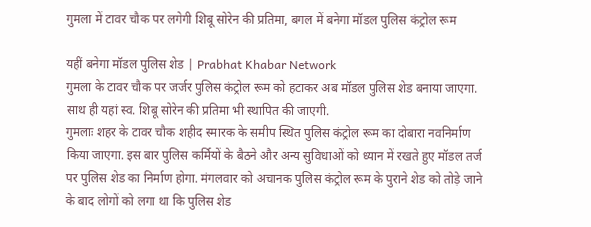गुमला में टावर चौक पर लगेगी शिबू सोरेन की प्रतिमा, बगल में बनेगा मॉडल पुलिस कंट्रोल रूम

यहीं बनेगा मॉडल पुलिस शेड | Prabhat Khabar Network
गुमला के टावर चौक पर जर्जर पुलिस कंट्रोल रूम को हटाकर अब मॉडल पुलिस शेड बनाया जाएगा. साथ ही यहां स्व. शिबू सोरेन की प्रतिमा भी स्थापित की जाएगी.
गुमलाः शहर के टावर चौक शहीद स्मारक के समीप स्थित पुलिस कंट्रोल रूम का दोबारा नवनिर्माण किया जाएगा. इस बार पुलिस कर्मियों के बैठने और अन्य सुविधाओं को ध्यान में रखते हुए मॉडल तर्ज पर पुलिस शेड का निर्माण होगा. मंगलवार को अचानक पुलिस कंट्रोल रूम के पुराने शेड को तोड़े जाने के बाद लोगों को लगा था कि पुलिस शेड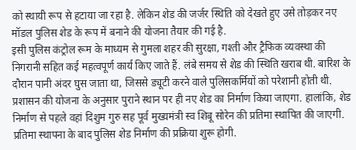को स्थायी रूप से हटाया जा रहा है. लेकिन शेड की जर्जर स्थिति को देखते हुए उसे तोड़कर नए मॉडल पुलिस शेड के रूप में बनाने की योजना तैयार की गई है.
इसी पुलिस कंट्रोल रूम के माध्यम से गुमला शहर की सुरक्षा, गश्ती और ट्रैफिक व्यवस्था की निगरानी सहित कई महत्वपूर्ण कार्य किए जाते हैं. लंबे समय से शेड की स्थिति खराब थी. बारिश के दौरान पानी अंदर घुस जाता था, जिससे ड्यूटी करने वाले पुलिसकर्मियों को परेशानी होती थी. प्रशासन की योजना के अनुसार पुराने स्थान पर ही नए शेड का निर्माण किया जाएगा. हालांकि, शेड निर्माण से पहले वहां दिशुम गुरु सह पूर्व मुख्यमंत्री स्व शिबू सोरेन की प्रतिमा स्थापित की जाएगी. प्रतिमा स्थापना के बाद पुलिस शेड निर्माण की प्रक्रिया शुरू होगी.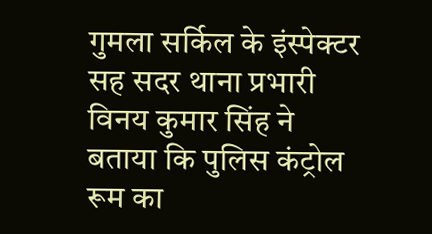गुमला सर्किल के इंस्पेक्टर सह सदर थाना प्रभारी विनय कुमार सिंह ने बताया कि पुलिस कंट्रोल रूम का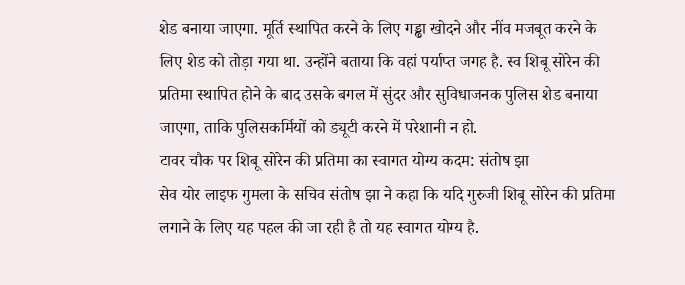शेड बनाया जाएगा. मूर्ति स्थापित करने के लिए गड्ढा खोदने और नींव मजबूत करने के लिए शेड को तोड़ा गया था. उन्होंने बताया कि वहां पर्याप्त जगह है. स्व शिबू सोरेन की प्रतिमा स्थापित होने के बाद उसके बगल में सुंदर और सुविधाजनक पुलिस शेड बनाया जाएगा, ताकि पुलिसकर्मियों को ड्यूटी करने में परेशानी न हो.
टावर चौक पर शिबू सोरेन की प्रतिमा का स्वागत योग्य कदम: संतोष झा
सेव योर लाइफ गुमला के सचिव संतोष झा ने कहा कि यदि गुरुजी शिबू सोरेन की प्रतिमा लगाने के लिए यह पहल की जा रही है तो यह स्वागत योग्य है.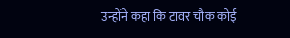उन्होंने कहा कि टावर चौक कोई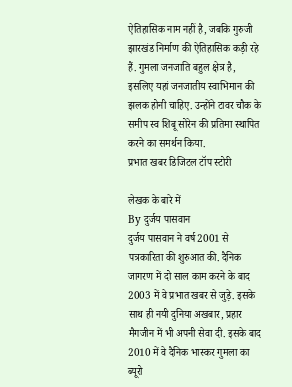ऐतिहासिक नाम नहीं है, जबकि गुरुजी झारखंड निर्माण की ऐतिहासिक कड़ी रहे हैं. गुमला जनजाति बहुल क्षेत्र है, इसलिए यहां जनजातीय स्वाभिमान की झलक होनी चाहिए. उन्होंने टावर चौक के समीप स्व शिबू सोरेन की प्रतिमा स्थापित करने का समर्थन किया.
प्रभात खबर डिजिटल टॉप स्टोरी

लेखक के बारे में
By दुर्जय पासवान
दुर्जय पासवान ने वर्ष 2001 से पत्रकारिता की शुरुआत की. दैनिक जागरण में दो साल काम करने के बाद 2003 में वे प्रभात खबर से जुड़े. इसके साथ ही नयी दुनिया अखबार, प्रहार मैगजीन में भी अपनी सेवा दी. इसके बाद 2010 में वे दैनिक भास्कर गुमला का ब्यूरो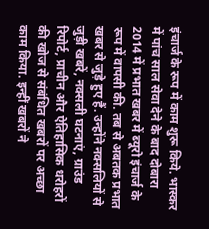इंचार्ज के रूप में काम शुरू किये. भास्कर में पांच साल सेवा देने के बाद दोबारा 2014 में प्रभात खबर में ब्यूरो इंचार्ज के रूप में वापसी की. तब से अबतक प्रभात खबर से जुड़े हुए हैं. उन्होंने नक्सलियों से जुड़ी खबरें, नक्सली घटनाएं, ग्राउंड रिपोर्ट, प्राचीन और ऐतिहासिक धरोहरों की खोज से संबंधित खबरों पर अच्छा काम किया. इन्हीं खबरों ने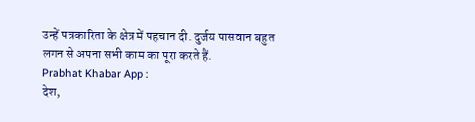उन्हें पत्रकारिता के क्षेत्र में पहचान दी. दुर्जय पासवान बहुत लगन से अपना सभी काम का पूरा करते हैं.
Prabhat Khabar App :
देश,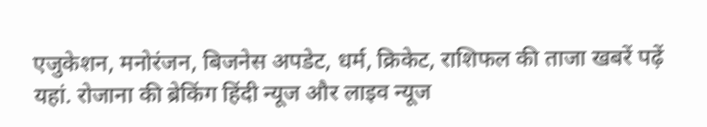एजुकेशन, मनोरंजन, बिजनेस अपडेट, धर्म, क्रिकेट, राशिफल की ताजा खबरें पढ़ें यहां. रोजाना की ब्रेकिंग हिंदी न्यूज और लाइव न्यूज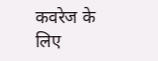कवरेज के लिए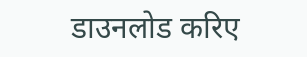डाउनलोड करिए